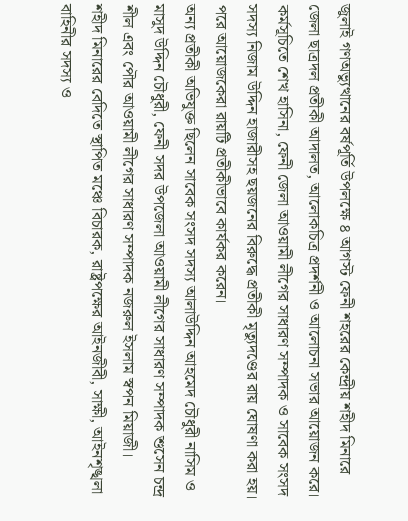জুলাই গণঅভ্যুত্থানের বর্ষপূর্তি উপলক্ষে ৪ আগস্ট ফেনী শহরের কেন্দ্রীয় শহীদ মিনারে জেলা ছাত্রদল প্রতীকী আদালত, আলোকচিত্র প্রদর্শনী ও আলোচনা সভার আয়োজন করে।
কর্মসূচিতে শেখ হাসিনা, ফেনী জেলা আওয়ামী লীগের সাধারণ সম্পাদক ও সাবেক সংসদ সদস্য নিজাম উদ্দিন হাজারীসহ ছয়জনের বিরুদ্ধে প্রতীকী মৃত্যুদণ্ডের রায় ঘোষণা করা হয়।
পরে আয়োজকেরা রায়টি প্রতীকীভাবে কার্যকর করেন।
অন্য প্রতীকী অভিযুক্ত ছিলেন সাবেক সংসদ সদস্য আলাউদ্দিন আহমেদ চৌধুরী নাসিম ও মাসুদ উদ্দিন চৌধুরী, ফেনী সদর উপজেলা আওয়ামী লীগের সাধারণ সম্পাদক শুসেন চন্দ্র শীল এবং পৌর আওয়ামী লীগের সাধারণ সম্পাদক নজরুল ইসলাম স্বপন মিয়াজী।
শহীদ মিনারের বেদিতে স্থাপিত মঞ্চে বিচারক, রাষ্ট্রপক্ষের আইনজীবী, সাক্ষী, আইনশৃঙ্খলা বাহিনীর সদস্য ও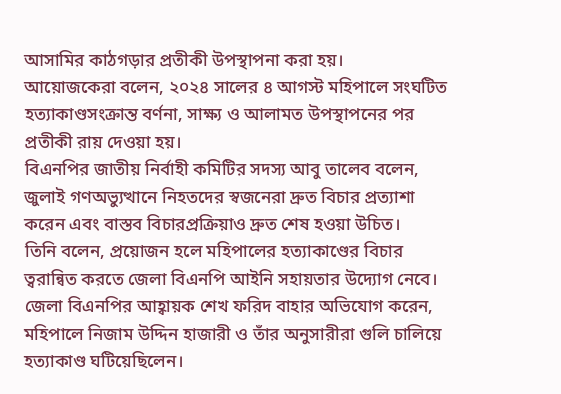আসামির কাঠগড়ার প্রতীকী উপস্থাপনা করা হয়।
আয়োজকেরা বলেন, ২০২৪ সালের ৪ আগস্ট মহিপালে সংঘটিত হত্যাকাণ্ডসংক্রান্ত বর্ণনা, সাক্ষ্য ও আলামত উপস্থাপনের পর প্রতীকী রায় দেওয়া হয়।
বিএনপির জাতীয় নির্বাহী কমিটির সদস্য আবু তালেব বলেন, জুলাই গণঅভ্যুত্থানে নিহতদের স্বজনেরা দ্রুত বিচার প্রত্যাশা করেন এবং বাস্তব বিচারপ্রক্রিয়াও দ্রুত শেষ হওয়া উচিত।
তিনি বলেন, প্রয়োজন হলে মহিপালের হত্যাকাণ্ডের বিচার ত্বরান্বিত করতে জেলা বিএনপি আইনি সহায়তার উদ্যোগ নেবে।
জেলা বিএনপির আহ্বায়ক শেখ ফরিদ বাহার অভিযোগ করেন, মহিপালে নিজাম উদ্দিন হাজারী ও তাঁর অনুসারীরা গুলি চালিয়ে হত্যাকাণ্ড ঘটিয়েছিলেন।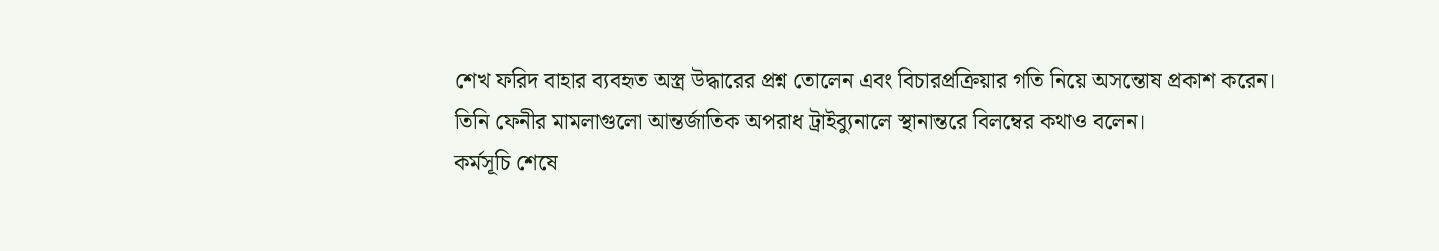শেখ ফরিদ বাহার ব্যবহৃত অস্ত্র উদ্ধারের প্রশ্ন তোলেন এবং বিচারপ্রক্রিয়ার গতি নিয়ে অসন্তোষ প্রকাশ করেন।
তিনি ফেনীর মামলাগুলো আন্তর্জাতিক অপরাধ ট্রাইব্যুনালে স্থানান্তরে বিলম্বের কথাও বলেন।
কর্মসূচি শেষে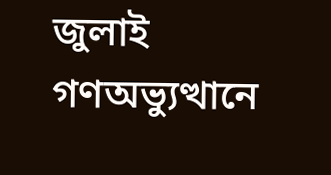জুলাই গণঅভ্যুত্থানে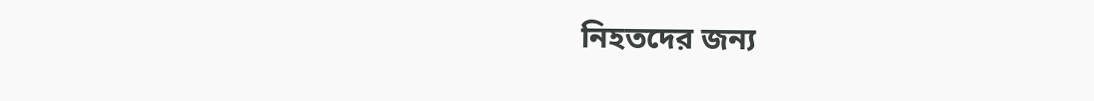নিহতদের জন্য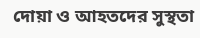দোয়া ও আহতদের সুস্থতা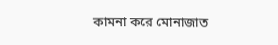কামনা করে মোনাজাত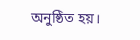অনুষ্ঠিত হয়।